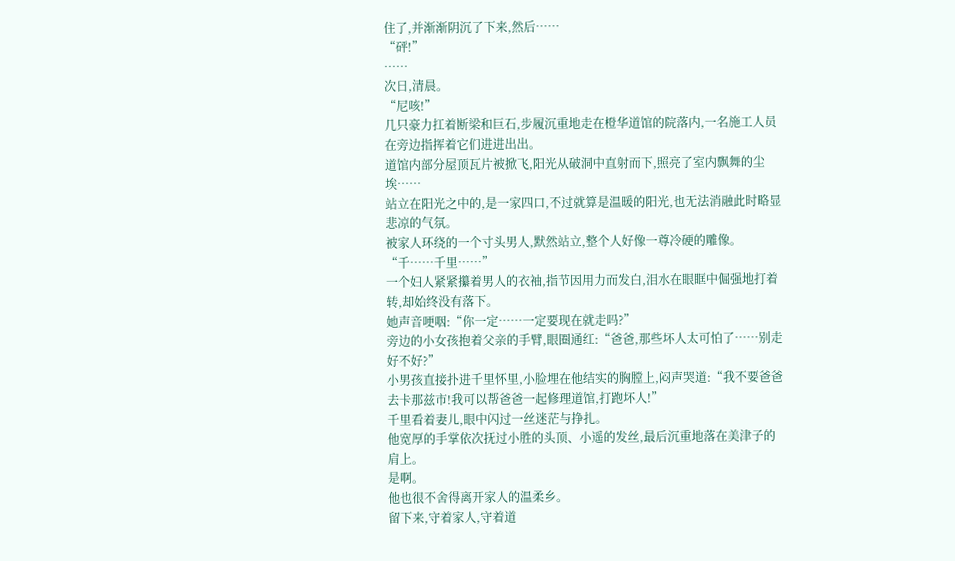住了,并渐渐阴沉了下来,然后……
“砰!”
……
次日,清晨。
“尼咳!”
几只豪力扛着断梁和巨石,步履沉重地走在橙华道馆的院落内,一名施工人员在旁边指挥着它们进进出出。
道馆内部分屋顶瓦片被掀飞,阳光从破洞中直射而下,照亮了室内飘舞的尘埃……
站立在阳光之中的,是一家四口,不过就算是温暖的阳光,也无法消融此时略显悲凉的气氛。
被家人环绕的一个寸头男人,默然站立,整个人好像一尊冷硬的雕像。
“千……千里……”
一个妇人紧紧攥着男人的衣袖,指节因用力而发白,泪水在眼眶中倔强地打着转,却始终没有落下。
她声音哽咽:“你一定……一定要现在就走吗?”
旁边的小女孩抱着父亲的手臂,眼圈通红:“爸爸,那些坏人太可怕了……别走好不好?”
小男孩直接扑进千里怀里,小脸埋在他结实的胸膛上,闷声哭道:“我不要爸爸去卡那兹市!我可以帮爸爸一起修理道馆,打跑坏人!”
千里看着妻儿,眼中闪过一丝迷茫与挣扎。
他宽厚的手掌依次抚过小胜的头顶、小遥的发丝,最后沉重地落在美津子的肩上。
是啊。
他也很不舍得离开家人的温柔乡。
留下来,守着家人,守着道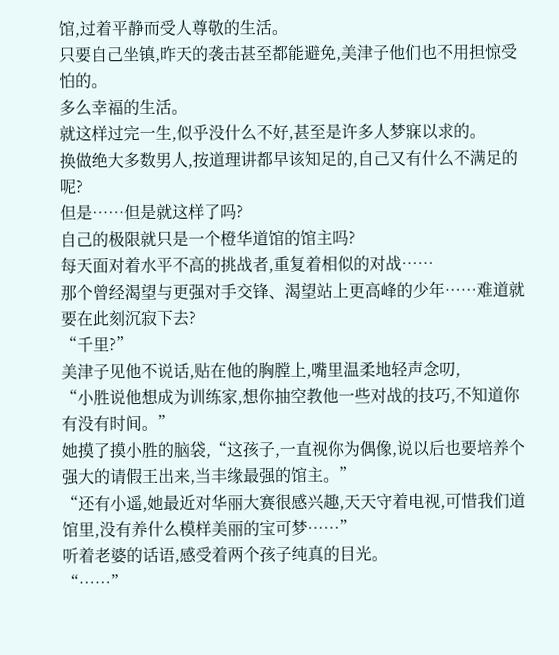馆,过着平静而受人尊敬的生活。
只要自己坐镇,昨天的袭击甚至都能避免,美津子他们也不用担惊受怕的。
多么幸福的生活。
就这样过完一生,似乎没什么不好,甚至是许多人梦寐以求的。
换做绝大多数男人,按道理讲都早该知足的,自己又有什么不满足的呢?
但是……但是就这样了吗?
自己的极限就只是一个橙华道馆的馆主吗?
每天面对着水平不高的挑战者,重复着相似的对战……
那个曾经渴望与更强对手交锋、渴望站上更高峰的少年……难道就要在此刻沉寂下去?
“千里?”
美津子见他不说话,贴在他的胸膛上,嘴里温柔地轻声念叨,
“小胜说他想成为训练家,想你抽空教他一些对战的技巧,不知道你有没有时间。”
她摸了摸小胜的脑袋,“这孩子,一直视你为偶像,说以后也要培养个强大的请假王出来,当丰缘最强的馆主。”
“还有小遥,她最近对华丽大赛很感兴趣,天天守着电视,可惜我们道馆里,没有养什么模样美丽的宝可梦……”
听着老婆的话语,感受着两个孩子纯真的目光。
“……”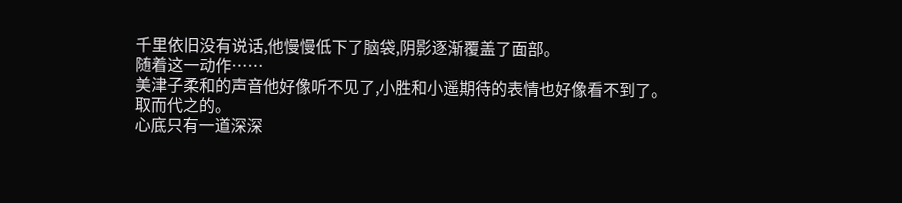千里依旧没有说话,他慢慢低下了脑袋,阴影逐渐覆盖了面部。
随着这一动作……
美津子柔和的声音他好像听不见了,小胜和小遥期待的表情也好像看不到了。
取而代之的。
心底只有一道深深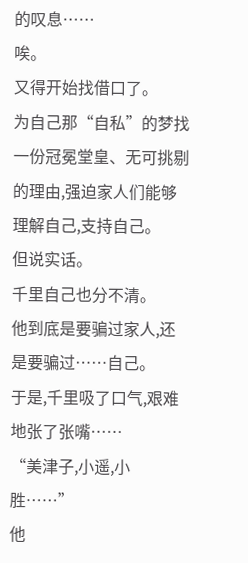的叹息……
唉。
又得开始找借口了。
为自己那“自私”的梦找一份冠冕堂皇、无可挑剔的理由,强迫家人们能够理解自己,支持自己。
但说实话。
千里自己也分不清。
他到底是要骗过家人,还是要骗过……自己。
于是,千里吸了口气,艰难地张了张嘴……
“美津子,小遥,小胜……”
他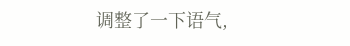调整了一下语气,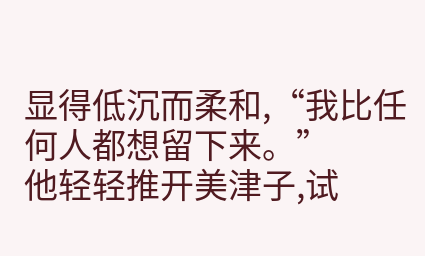显得低沉而柔和,“我比任何人都想留下来。”
他轻轻推开美津子,试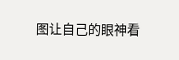图让自己的眼神看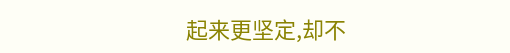起来更坚定,却不